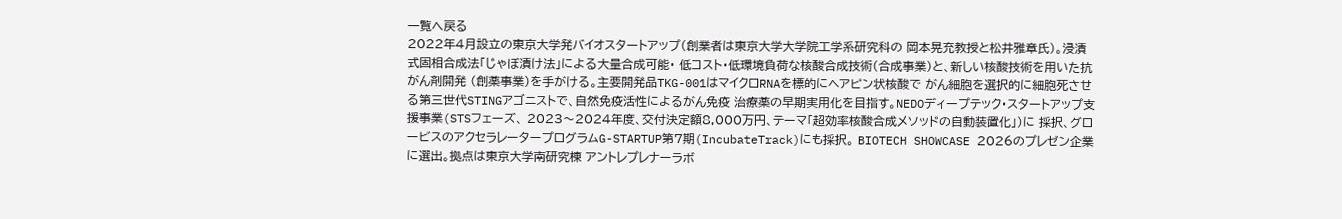一覧へ戻る
2022年4月設立の東京大学発バイオスタートアップ(創業者は東京大学大学院工学系研究科の 岡本晃充教授と松井雅章氏)。浸漬式固相合成法「じゃぼ漬け法」による大量合成可能・ 低コスト・低環境負荷な核酸合成技術(合成事業)と、新しい核酸技術を用いた抗がん剤開発 (創薬事業)を手がける。主要開発品TKG-001はマイクロRNAを標的にヘアピン状核酸で がん細胞を選択的に細胞死させる第三世代STINGアゴニストで、自然免疫活性によるがん免疫 治療薬の早期実用化を目指す。NEDOディープテック・スタートアップ支援事業(STSフェーズ、 2023〜2024年度、交付決定額8,000万円、テーマ「超効率核酸合成メソッドの自動装置化」)に 採択、グロービスのアクセラレータープログラムG-STARTUP第7期(IncubateTrack)にも採択。 BIOTECH SHOWCASE 2026のプレゼン企業に選出。拠点は東京大学南研究棟 アントレプレナーラボ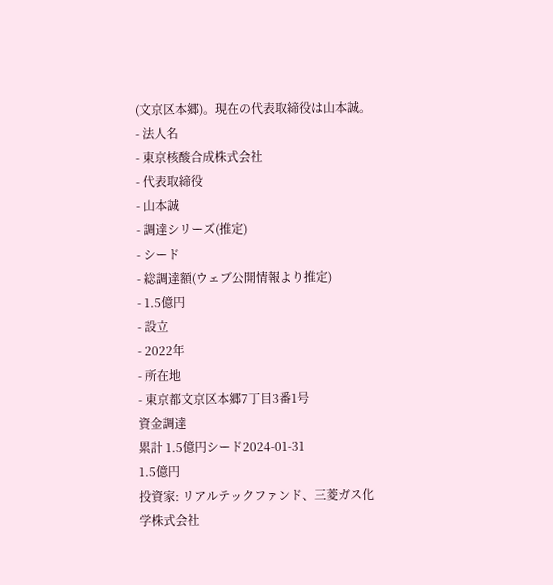(文京区本郷)。現在の代表取締役は山本誠。
- 法人名
- 東京核酸合成株式会社
- 代表取締役
- 山本誠
- 調達シリーズ(推定)
- シード
- 総調達額(ウェブ公開情報より推定)
- 1.5億円
- 設立
- 2022年
- 所在地
- 東京都文京区本郷7丁目3番1号
資金調達
累計 1.5億円シード2024-01-31
1.5億円
投資家: リアルテックファンド、三菱ガス化学株式会社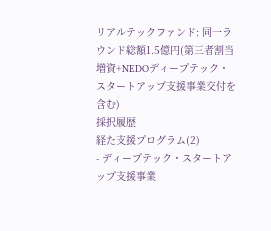リアルテックファンド: 同一ラウンド総額1.5億円(第三者割当増資+NEDOディープテック・スタートアップ支援事業交付を含む)
採択履歴
経た支援プログラム(2)
- ディープテック・スタートアップ支援事業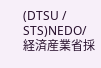(DTSU / STS)NEDO/経済産業省採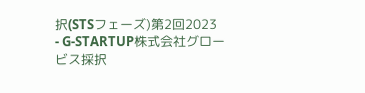択(STSフェーズ)第2回2023
- G-STARTUP株式会社グロービス採択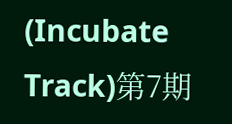(Incubate Track)第7期